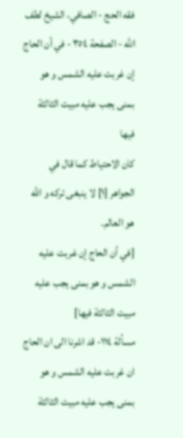فقه الحج - الصافي، الشيخ لطف الله - الصفحة ٣٥٤ - في أن الحاج إن غربت عليه الشمس و هو بمنى يجب عليه مبيت الثالثة فيها
كان الاحتياط كما قال في الجواهر [١] لا ينبغى تركه و اللّه هو العالم.
[في أن الحاج إن غربت عليه الشمس و هو بمنى يجب عليه مبيت الثالثة فيها]
مسألة ١١٤- قد اشرنا الى ان الحاج ان غربت عليه الشمس و هو بمنى يجب عليه مبيت الثالثة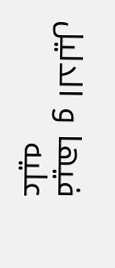فيها و الدليل عليه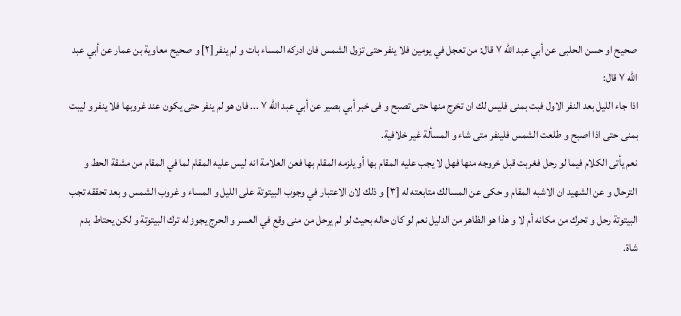صحيح او حسن الحلبى عن أبي عبد اللّه ٧ قال: من تعجل في يومين فلا ينفر حتى تزول الشمس فان ادركه المساء بات و لم ينفر [٢] و صحيح معاوية بن عمار عن أبي عبد اللّه ٧ قال:
اذا جاء الليل بعد النفر الاول فبت بمنى فليس لك ان تخرج منها حتى تصبح و فى خبر أبي بصير عن أبي عبد اللّه ٧ ... فان هو لم ينفر حتى يكون عند غروبها فلا ينفر و ليبت بمنى حتى اذا اصبح و طلعت الشمس فلينفر متى شاء و المسألة غير خلافية.
نعم يأتى الكلام فيما لو رحل فغربت قبل خروجه منها فهل لا يجب عليه المقام بها أو يلزمه المقام بها فعن العلامة انه ليس عليه المقام لما في المقام من مشقة الحط و الترحال و عن الشهيد ان الاشبه المقام و حكى عن المسالك متابعته له [٣] و ذلك لان الاعتبار في وجوب البيتوتة على الليل و المساء و غروب الشمس و بعد تحققه تجب البيتوتة رحل و تحرك من مكانه أم لا و هذا هو الظاهر من الدليل نعم لو كان حاله بحيث لو لم يرحل من منى وقع في العسر و الحرج يجوز له ترك البيتوتة و لكن يحتاط بدم شاة.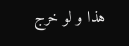هذا و لو خرج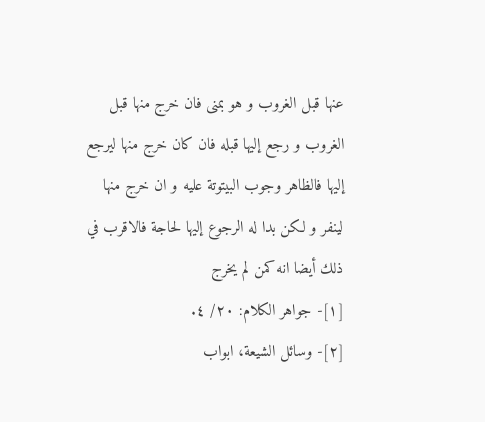عنها قبل الغروب و هو بمنى فان خرج منها قبل الغروب و رجع إليها قبله فان كان خرج منها ليرجع إليها فالظاهر وجوب البيتوتة عليه و ان خرج منها لينفر و لكن بدا له الرجوع إليها لحاجة فالاقرب في ذلك أيضا انه كمن لم يخرج
[١]- جواهر الكلام: ٢٠/ ٤.
[٢]- وسائل الشيعة، ابواب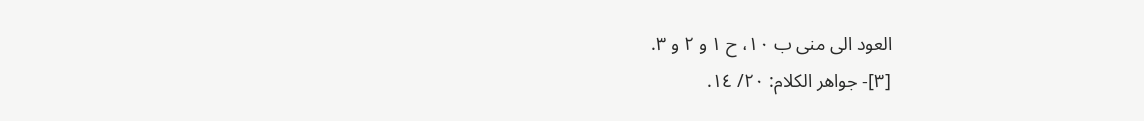العود الى منى ب ١٠، ح ١ و ٢ و ٣.
[٣]- جواهر الكلام: ٢٠/ ١٤.